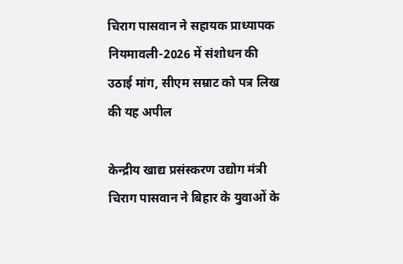चिराग पासवान ने सहायक प्राध्यापक नियमावली-2026 में संशोधन की उठाई मांग, सीएम सम्राट को पत्र लिख की यह अपील

केन्द्रीय खाद्य प्रसंस्करण उद्योग मंत्री चिराग पासवान ने बिहार के युवाओं के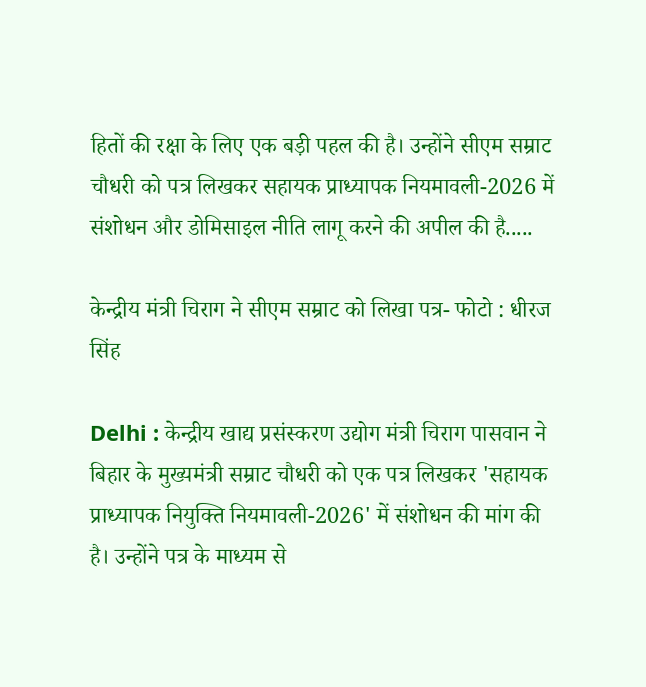हितों की रक्षा के लिए एक बड़ी पहल की है। उन्होंने सीएम सम्राट चौधरी को पत्र लिखकर सहायक प्राध्यापक नियमावली-2026 में संशोधन और डोमिसाइल नीति लागू करने की अपील की है.....

केन्द्रीय मंत्री चिराग ने सीएम सम्राट को लिखा पत्र- फोटो : धीरज सिंह

Delhi : केन्द्रीय खाद्य प्रसंस्करण उद्योग मंत्री चिराग पासवान ने बिहार के मुख्यमंत्री सम्राट चौधरी को एक पत्र लिखकर 'सहायक प्राध्यापक नियुक्ति नियमावली-2026' में संशोधन की मांग की है। उन्होंने पत्र के माध्यम से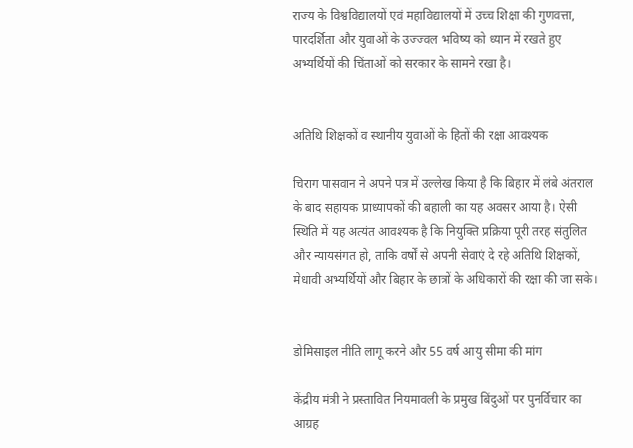राज्य के विश्वविद्यालयों एवं महाविद्यालयों में उच्च शिक्षा की गुणवत्ता, पारदर्शिता और युवाओं के उज्ज्वल भविष्य को ध्यान में रखते हुए अभ्यर्थियों की चिंताओं को सरकार के सामने रखा है।


अतिथि शिक्षकों व स्थानीय युवाओं के हितों की रक्षा आवश्यक

चिराग पासवान ने अपने पत्र में उल्लेख किया है कि बिहार में लंबे अंतराल के बाद सहायक प्राध्यापकों की बहाली का यह अवसर आया है। ऐसी स्थिति में यह अत्यंत आवश्यक है कि नियुक्ति प्रक्रिया पूरी तरह संतुलित और न्यायसंगत हो, ताकि वर्षों से अपनी सेवाएं दे रहे अतिथि शिक्षकों, मेधावी अभ्यर्थियों और बिहार के छात्रों के अधिकारों की रक्षा की जा सके।


डोमिसाइल नीति लागू करने और 55 वर्ष आयु सीमा की मांग

केंद्रीय मंत्री ने प्रस्तावित नियमावली के प्रमुख बिंदुओं पर पुनर्विचार का आग्रह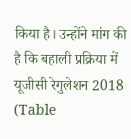किया है। उन्होंने मांग की है कि बहाली प्रक्रिया में यूजीसी रेगुलेशन 2018 (Table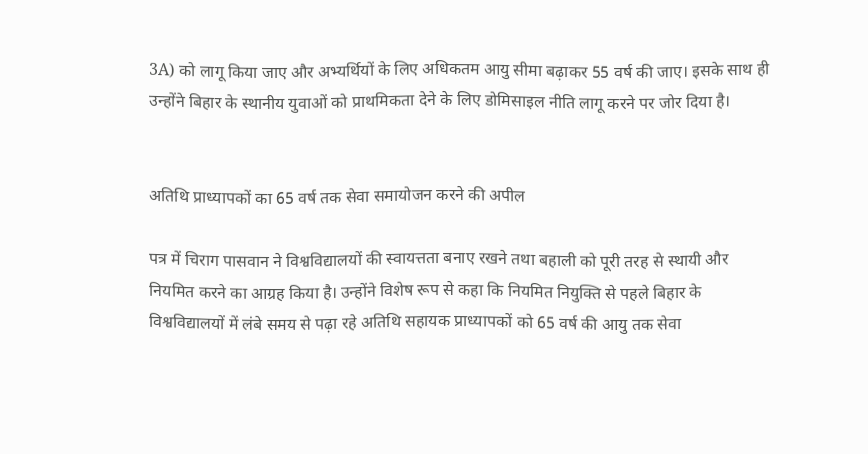3A) को लागू किया जाए और अभ्यर्थियों के लिए अधिकतम आयु सीमा बढ़ाकर 55 वर्ष की जाए। इसके साथ ही उन्होंने बिहार के स्थानीय युवाओं को प्राथमिकता देने के लिए डोमिसाइल नीति लागू करने पर जोर दिया है।


अतिथि प्राध्यापकों का 65 वर्ष तक सेवा समायोजन करने की अपील

पत्र में चिराग पासवान ने विश्वविद्यालयों की स्वायत्तता बनाए रखने तथा बहाली को पूरी तरह से स्थायी और नियमित करने का आग्रह किया है। उन्होंने विशेष रूप से कहा कि नियमित नियुक्ति से पहले बिहार के विश्वविद्यालयों में लंबे समय से पढ़ा रहे अतिथि सहायक प्राध्यापकों को 65 वर्ष की आयु तक सेवा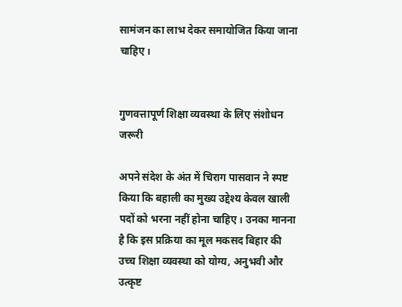सामंजन का लाभ देकर समायोजित किया जाना चाहिए।


गुणवत्तापूर्ण शिक्षा व्यवस्था के लिए संशोधन जरूरी

अपने संदेश के अंत में चिराग पासवान ने स्पष्ट किया कि बहाली का मुख्य उद्देश्य केवल खाली पदों को भरना नहीं होना चाहिए। उनका मानना है कि इस प्रक्रिया का मूल मकसद बिहार की उच्च शिक्षा व्यवस्था को योग्य, अनुभवी और उत्कृष्ट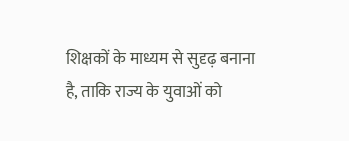शिक्षकों के माध्यम से सुदृढ़ बनाना है, ताकि राज्य के युवाओं को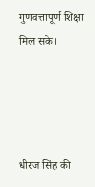गुणवत्तापूर्ण शिक्षा मिल सके।




धीरज सिंह की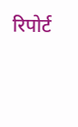रिपोर्ट